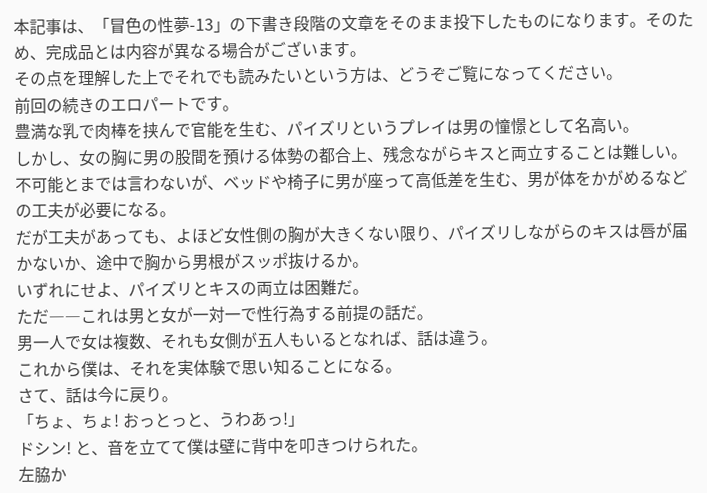本記事は、「冒色の性夢-13」の下書き段階の文章をそのまま投下したものになります。そのため、完成品とは内容が異なる場合がございます。
その点を理解した上でそれでも読みたいという方は、どうぞご覧になってください。
前回の続きのエロパートです。
豊満な乳で肉棒を挟んで官能を生む、パイズリというプレイは男の憧憬として名高い。
しかし、女の胸に男の股間を預ける体勢の都合上、残念ながらキスと両立することは難しい。
不可能とまでは言わないが、ベッドや椅子に男が座って高低差を生む、男が体をかがめるなどの工夫が必要になる。
だが工夫があっても、よほど女性側の胸が大きくない限り、パイズリしながらのキスは唇が届かないか、途中で胸から男根がスッポ抜けるか。
いずれにせよ、パイズリとキスの両立は困難だ。
ただ――これは男と女が一対一で性行為する前提の話だ。
男一人で女は複数、それも女側が五人もいるとなれば、話は違う。
これから僕は、それを実体験で思い知ることになる。
さて、話は今に戻り。
「ちょ、ちょ! おっとっと、うわあっ!」
ドシン! と、音を立てて僕は壁に背中を叩きつけられた。
左脇か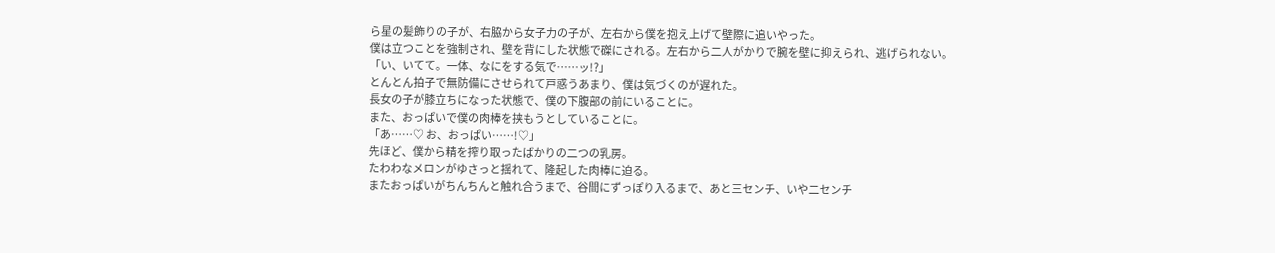ら星の髪飾りの子が、右脇から女子力の子が、左右から僕を抱え上げて壁際に追いやった。
僕は立つことを強制され、壁を背にした状態で磔にされる。左右から二人がかりで腕を壁に抑えられ、逃げられない。
「い、いてて。一体、なにをする気で……ッ!?」
とんとん拍子で無防備にさせられて戸惑うあまり、僕は気づくのが遅れた。
長女の子が膝立ちになった状態で、僕の下腹部の前にいることに。
また、おっぱいで僕の肉棒を挟もうとしていることに。
「あ……♡ お、おっぱい……!♡」
先ほど、僕から精を搾り取ったばかりの二つの乳房。
たわわなメロンがゆさっと揺れて、隆起した肉棒に迫る。
またおっぱいがちんちんと触れ合うまで、谷間にずっぽり入るまで、あと三センチ、いや二センチ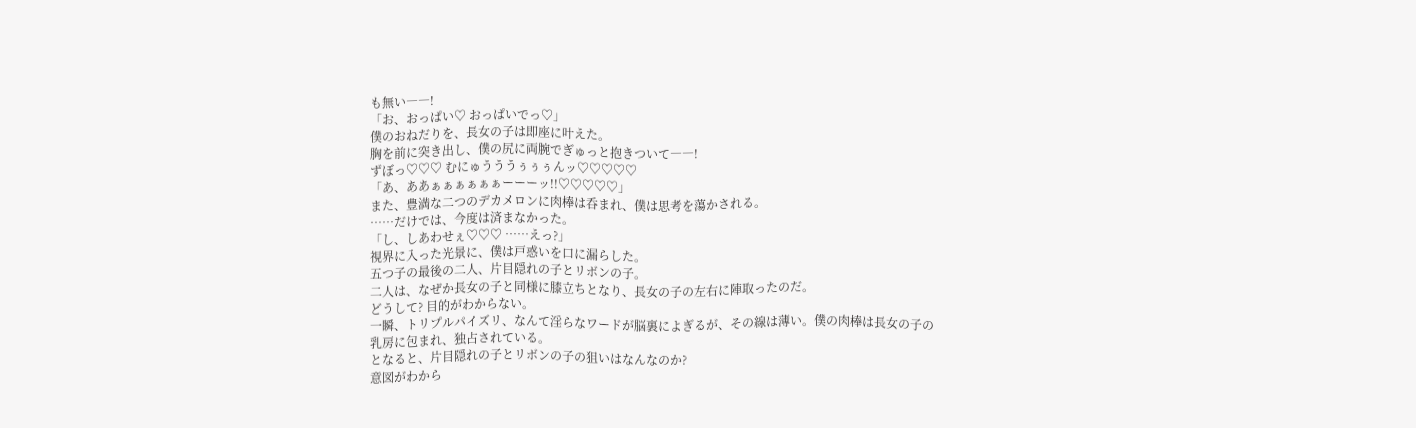も無い――!
「お、おっぱい♡ おっぱいでっ♡」
僕のおねだりを、長女の子は即座に叶えた。
胸を前に突き出し、僕の尻に両腕でぎゅっと抱きついて――!
ずぼっ♡♡♡ むにゅうううぅぅぅんッ♡♡♡♡♡
「あ、ああぁぁぁぁぁぁーーーッ!!♡♡♡♡♡」
また、豊満な二つのデカメロンに肉棒は呑まれ、僕は思考を蕩かされる。
……だけでは、今度は済まなかった。
「し、しあわせぇ♡♡♡ ……えっ?」
視界に入った光景に、僕は戸惑いを口に漏らした。
五つ子の最後の二人、片目隠れの子とリボンの子。
二人は、なぜか長女の子と同様に膝立ちとなり、長女の子の左右に陣取ったのだ。
どうして? 目的がわからない。
一瞬、トリプルパイズリ、なんて淫らなワードが脳裏によぎるが、その線は薄い。僕の肉棒は長女の子の乳房に包まれ、独占されている。
となると、片目隠れの子とリボンの子の狙いはなんなのか?
意図がわから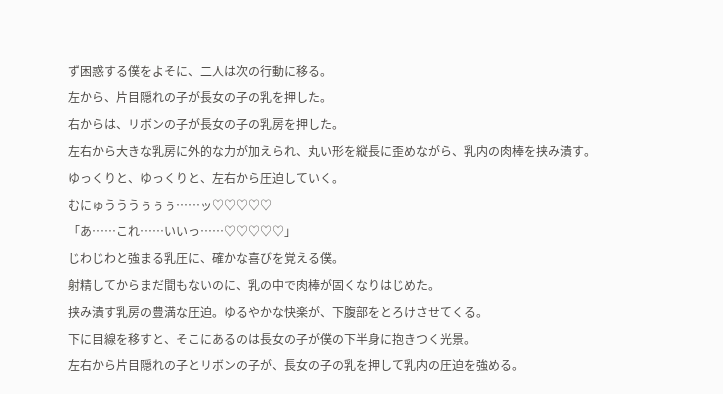ず困惑する僕をよそに、二人は次の行動に移る。
左から、片目隠れの子が長女の子の乳を押した。
右からは、リボンの子が長女の子の乳房を押した。
左右から大きな乳房に外的な力が加えられ、丸い形を縦長に歪めながら、乳内の肉棒を挟み潰す。
ゆっくりと、ゆっくりと、左右から圧迫していく。
むにゅうううぅぅぅ……ッ♡♡♡♡♡
「あ……これ……いいっ……♡♡♡♡♡」
じわじわと強まる乳圧に、確かな喜びを覚える僕。
射精してからまだ間もないのに、乳の中で肉棒が固くなりはじめた。
挟み潰す乳房の豊満な圧迫。ゆるやかな快楽が、下腹部をとろけさせてくる。
下に目線を移すと、そこにあるのは長女の子が僕の下半身に抱きつく光景。
左右から片目隠れの子とリボンの子が、長女の子の乳を押して乳内の圧迫を強める。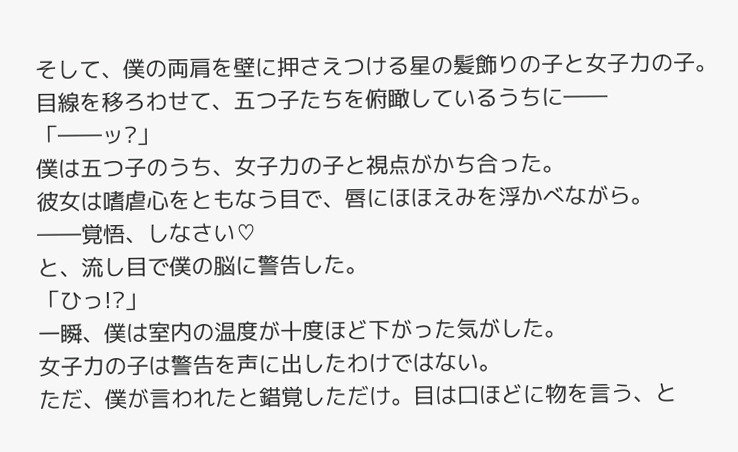そして、僕の両肩を壁に押さえつける星の髪飾りの子と女子力の子。
目線を移ろわせて、五つ子たちを俯瞰しているうちに――
「――ッ?」
僕は五つ子のうち、女子力の子と視点がかち合った。
彼女は嗜虐心をともなう目で、唇にほほえみを浮かべながら。
――覚悟、しなさい♡
と、流し目で僕の脳に警告した。
「ひっ!?」
一瞬、僕は室内の温度が十度ほど下がった気がした。
女子力の子は警告を声に出したわけではない。
ただ、僕が言われたと錯覚しただけ。目は口ほどに物を言う、と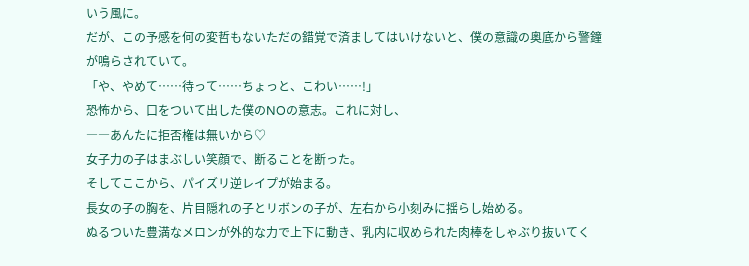いう風に。
だが、この予感を何の変哲もないただの錯覚で済ましてはいけないと、僕の意識の奥底から警鐘が鳴らされていて。
「や、やめて……待って……ちょっと、こわい……!」
恐怖から、口をついて出した僕のNOの意志。これに対し、
――あんたに拒否権は無いから♡
女子力の子はまぶしい笑顔で、断ることを断った。
そしてここから、パイズリ逆レイプが始まる。
長女の子の胸を、片目隠れの子とリボンの子が、左右から小刻みに揺らし始める。
ぬるついた豊満なメロンが外的な力で上下に動き、乳内に収められた肉棒をしゃぶり抜いてく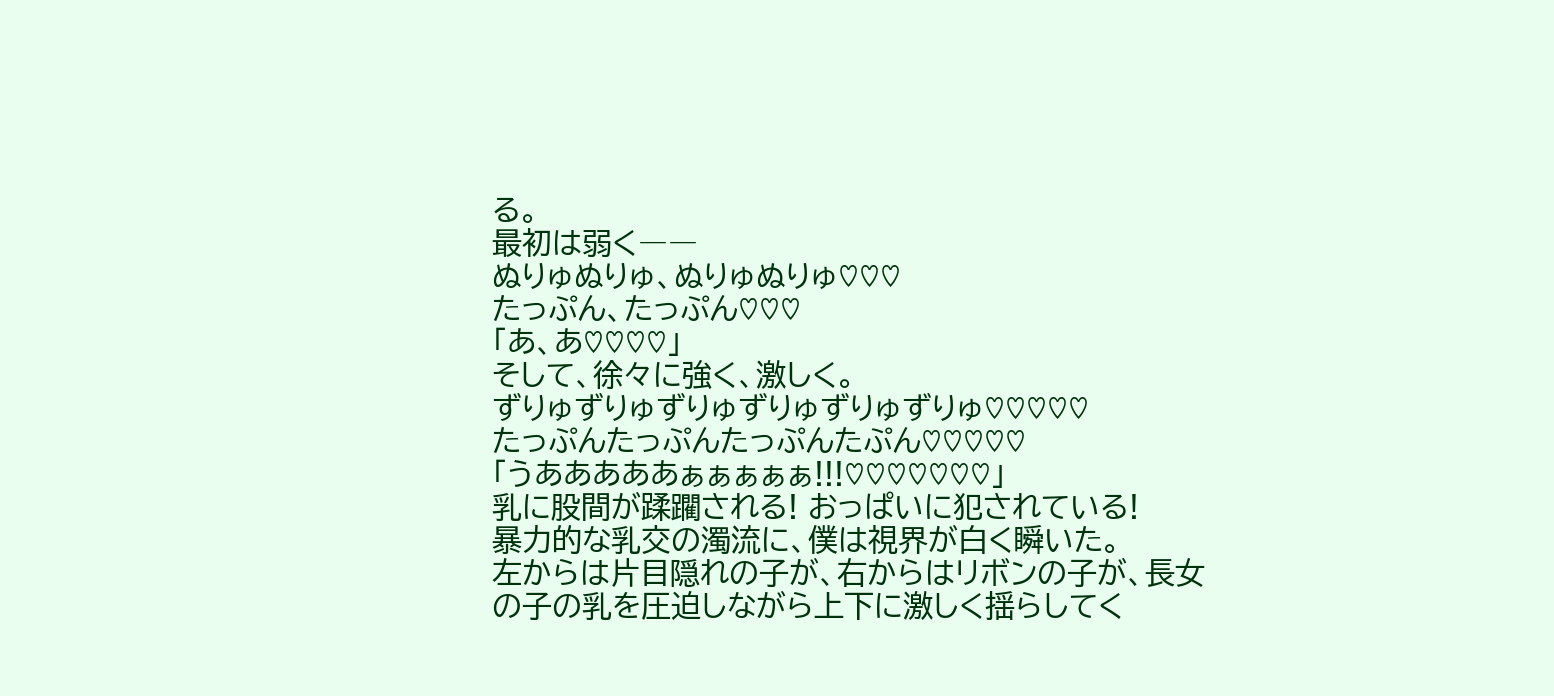る。
最初は弱く――
ぬりゅぬりゅ、ぬりゅぬりゅ♡♡♡
たっぷん、たっぷん♡♡♡
「あ、あ♡♡♡♡」
そして、徐々に強く、激しく。
ずりゅずりゅずりゅずりゅずりゅずりゅ♡♡♡♡♡
たっぷんたっぷんたっぷんたぷん♡♡♡♡♡
「うあああああぁぁぁぁぁ!!!♡♡♡♡♡♡♡」
乳に股間が蹂躙される! おっぱいに犯されている!
暴力的な乳交の濁流に、僕は視界が白く瞬いた。
左からは片目隠れの子が、右からはリボンの子が、長女の子の乳を圧迫しながら上下に激しく揺らしてく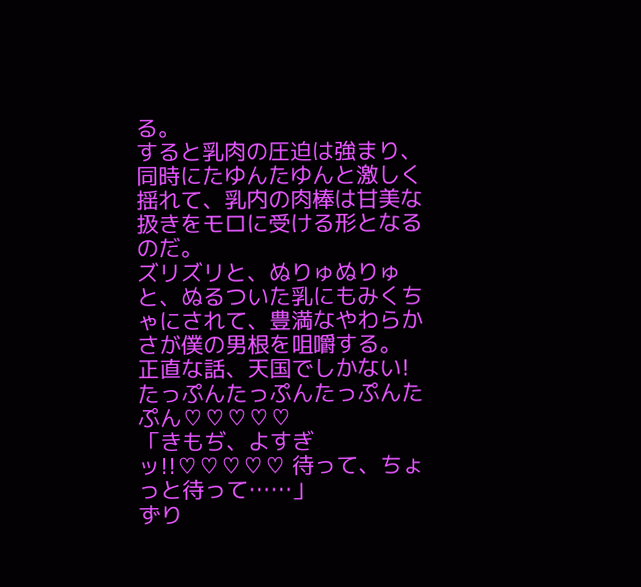る。
すると乳肉の圧迫は強まり、同時にたゆんたゆんと激しく揺れて、乳内の肉棒は甘美な扱きをモロに受ける形となるのだ。
ズリズリと、ぬりゅぬりゅと、ぬるついた乳にもみくちゃにされて、豊満なやわらかさが僕の男根を咀嚼する。
正直な話、天国でしかない!
たっぷんたっぷんたっぷんたぷん♡♡♡♡♡
「きもぢ、よすぎッ!!♡♡♡♡♡ 待って、ちょっと待って……」
ずり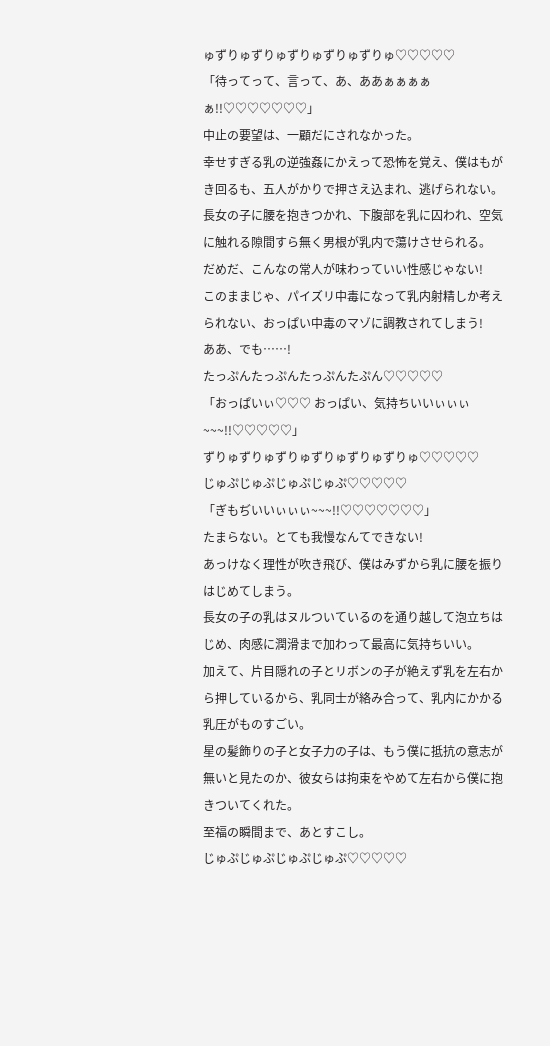ゅずりゅずりゅずりゅずりゅずりゅ♡♡♡♡♡
「待ってって、言って、あ、ああぁぁぁぁぁ!!♡♡♡♡♡♡♡」
中止の要望は、一顧だにされなかった。
幸せすぎる乳の逆強姦にかえって恐怖を覚え、僕はもがき回るも、五人がかりで押さえ込まれ、逃げられない。
長女の子に腰を抱きつかれ、下腹部を乳に囚われ、空気に触れる隙間すら無く男根が乳内で蕩けさせられる。
だめだ、こんなの常人が味わっていい性感じゃない!
このままじゃ、パイズリ中毒になって乳内射精しか考えられない、おっぱい中毒のマゾに調教されてしまう!
ああ、でも……!
たっぷんたっぷんたっぷんたぷん♡♡♡♡♡
「おっぱいぃ♡♡♡ おっぱい、気持ちいいぃぃぃ~~~!!♡♡♡♡♡」
ずりゅずりゅずりゅずりゅずりゅずりゅ♡♡♡♡♡
じゅぷじゅぷじゅぷじゅぷ♡♡♡♡♡
「ぎもぢいいぃぃぃ~~~!!♡♡♡♡♡♡♡」
たまらない。とても我慢なんてできない!
あっけなく理性が吹き飛び、僕はみずから乳に腰を振りはじめてしまう。
長女の子の乳はヌルついているのを通り越して泡立ちはじめ、肉感に潤滑まで加わって最高に気持ちいい。
加えて、片目隠れの子とリボンの子が絶えず乳を左右から押しているから、乳同士が絡み合って、乳内にかかる乳圧がものすごい。
星の髪飾りの子と女子力の子は、もう僕に抵抗の意志が無いと見たのか、彼女らは拘束をやめて左右から僕に抱きついてくれた。
至福の瞬間まで、あとすこし。
じゅぷじゅぷじゅぷじゅぷ♡♡♡♡♡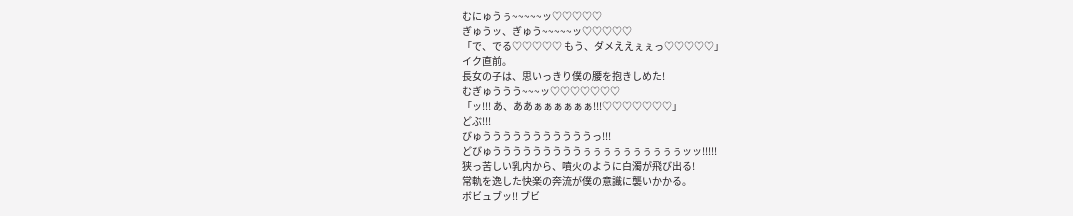むにゅうぅ~~~~~ッ♡♡♡♡♡
ぎゅうッ、ぎゅう~~~~~ッ♡♡♡♡♡
「で、でる♡♡♡♡♡ もう、ダメええぇぇっ♡♡♡♡♡」
イク直前。
長女の子は、思いっきり僕の腰を抱きしめた!
むぎゅううう~~~ッ♡♡♡♡♡♡♡
「ッ!!! あ、ああぁぁぁぁぁぁ!!!♡♡♡♡♡♡♡」
どぶ!!!
びゅうううううううううううっ!!!
どびゅうううううううううぅぅぅぅぅぅぅぅぅぅッッ!!!!!
狭っ苦しい乳内から、噴火のように白濁が飛び出る!
常軌を逸した快楽の奔流が僕の意識に襲いかかる。
ボビュブッ!! ブビ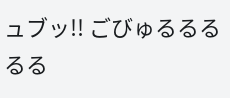ュブッ!! ごびゅるるるるる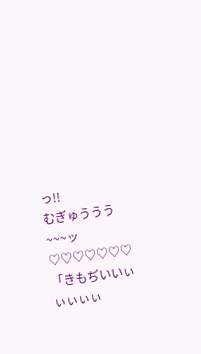っ!!
むぎゅううう~~~ッ♡♡♡♡♡♡♡
「きもぢいいぃぃぃぃぃ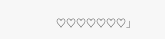♡♡♡♡♡♡♡」